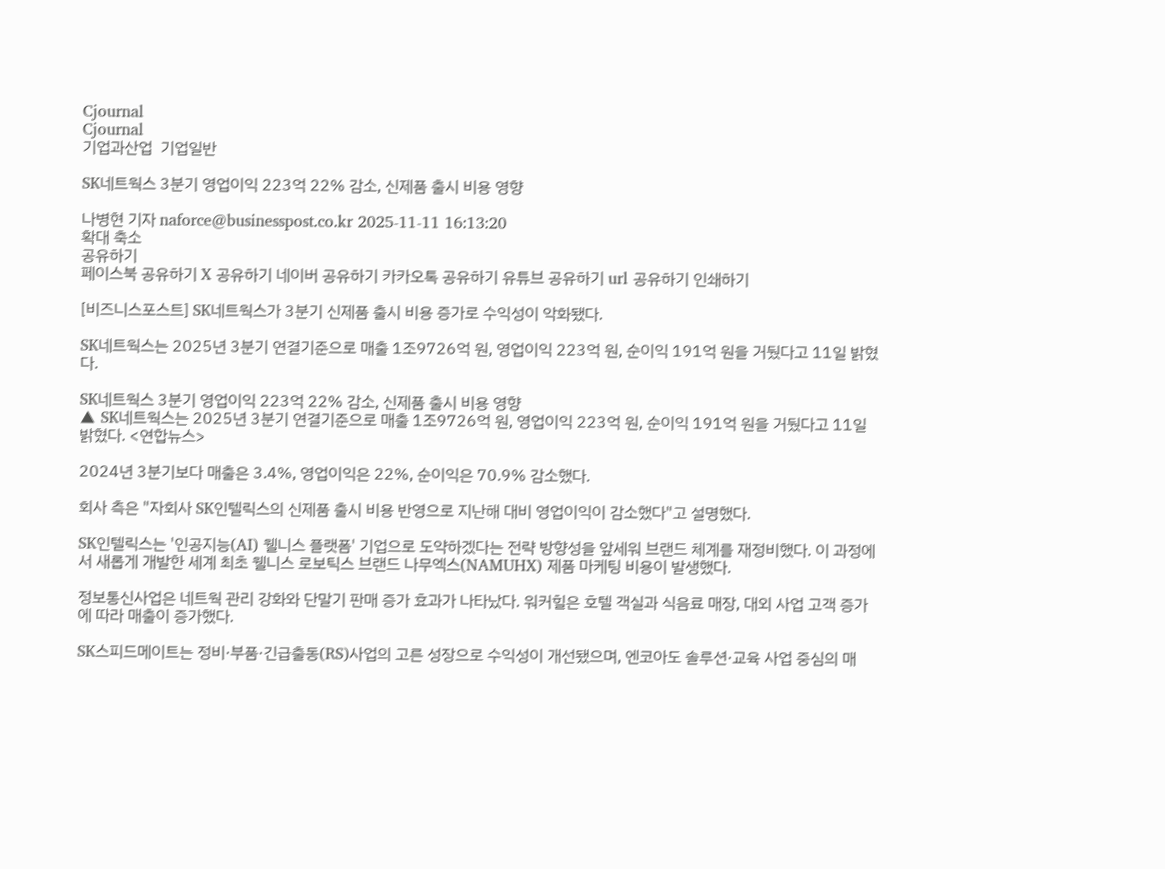Cjournal
Cjournal
기업과산업  기업일반

SK네트웍스 3분기 영업이익 223억 22% 감소, 신제품 출시 비용 영향

나병현 기자 naforce@businesspost.co.kr 2025-11-11 16:13:20
확대 축소
공유하기
페이스북 공유하기 X 공유하기 네이버 공유하기 카카오톡 공유하기 유튜브 공유하기 url 공유하기 인쇄하기

[비즈니스포스트] SK네트웍스가 3분기 신제품 출시 비용 증가로 수익성이 악화됐다.

SK네트웍스는 2025년 3분기 연결기준으로 매출 1조9726억 원, 영업이익 223억 원, 순이익 191억 원을 거뒀다고 11일 밝혔다.

SK네트웍스 3분기 영업이익 223억 22% 감소, 신제품 출시 비용 영향
▲ SK네트웍스는 2025년 3분기 연결기준으로 매출 1조9726억 원, 영업이익 223억 원, 순이익 191억 원을 거뒀다고 11일 밝혔다. <연합뉴스>

2024년 3분기보다 매출은 3.4%, 영업이익은 22%, 순이익은 70.9% 감소했다.

회사 측은 "자회사 SK인텔릭스의 신제품 출시 비용 반영으로 지난해 대비 영업이익이 감소했다"고 설명했다.

SK인텔릭스는 '인공지능(AI) 웰니스 플랫폼' 기업으로 도약하겠다는 전략 방향성을 앞세워 브랜드 체계를 재정비했다. 이 과정에서 새롭게 개발한 세계 최초 웰니스 로보틱스 브랜드 나무엑스(NAMUHX) 제품 마케팅 비용이 발생했다.

정보통신사업은 네트웍 관리 강화와 단말기 판매 증가 효과가 나타났다. 워커힐은 호텔 객실과 식음료 매장, 대외 사업 고객 증가에 따라 매출이 증가했다.

SK스피드메이트는 정비·부품·긴급출동(RS)사업의 고른 성장으로 수익성이 개선됐으며, 엔코아도 솔루션·교육 사업 중심의 매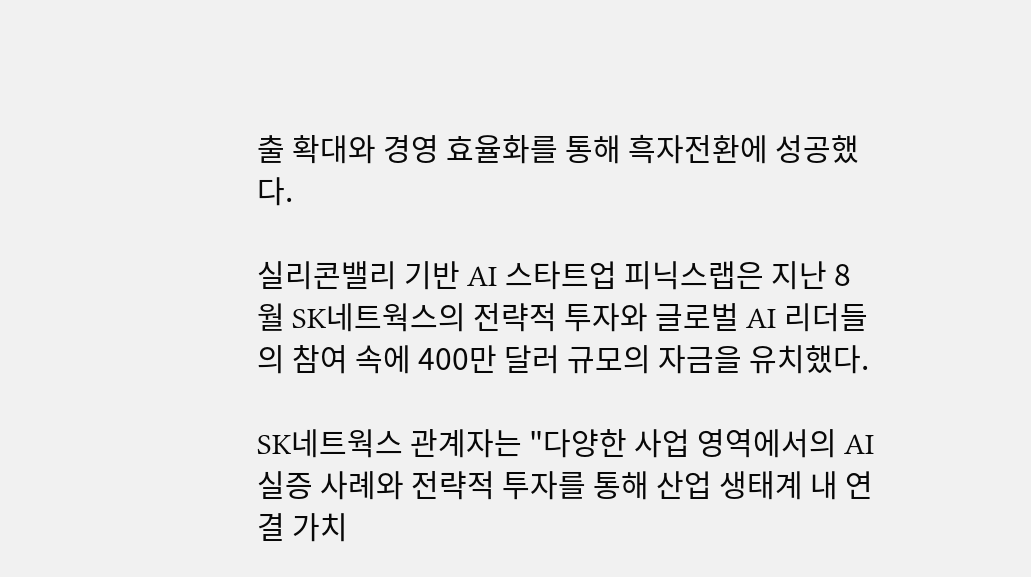출 확대와 경영 효율화를 통해 흑자전환에 성공했다.

실리콘밸리 기반 AI 스타트업 피닉스랩은 지난 8월 SK네트웍스의 전략적 투자와 글로벌 AI 리더들의 참여 속에 400만 달러 규모의 자금을 유치했다.

SK네트웍스 관계자는 "다양한 사업 영역에서의 AI 실증 사례와 전략적 투자를 통해 산업 생태계 내 연결 가치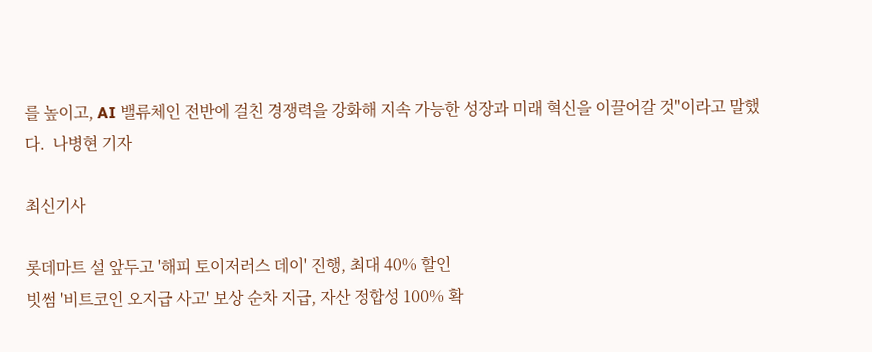를 높이고, AI 밸류체인 전반에 걸친 경쟁력을 강화해 지속 가능한 성장과 미래 혁신을 이끌어갈 것"이라고 말했다.  나병현 기자

최신기사

롯데마트 설 앞두고 '해피 토이저러스 데이' 진행, 최대 40% 할인
빗썸 '비트코인 오지급 사고' 보상 순차 지급, 자산 정합성 100% 확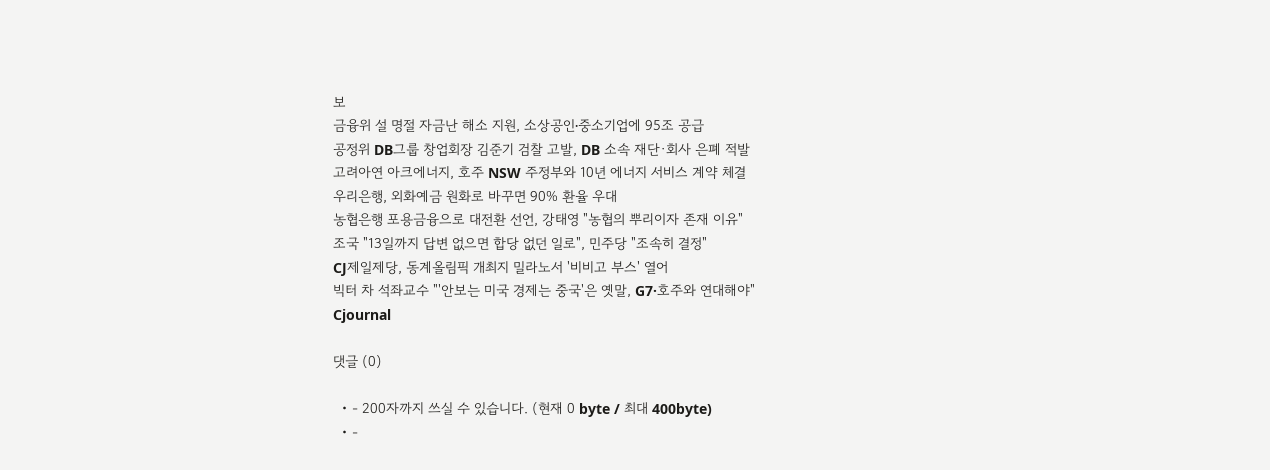보
금융위 설 명절 자금난 해소 지원, 소상공인ᐧ중소기업에 95조 공급
공정위 DB그룹 창업회장 김준기 검찰 고발, DB 소속 재단·회사 은폐 적발
고려아연 아크에너지, 호주 NSW 주정부와 10년 에너지 서비스 계약 체결
우리은행, 외화예금 원화로 바꾸면 90% 환율 우대
농협은행 포용금융으로 대전환 선언, 강태영 "농협의 뿌리이자 존재 이유"
조국 "13일까지 답변 없으면 합당 없던 일로", 민주당 "조속히 결정"
CJ제일제당, 동계올림픽 개최지 밀라노서 '비비고 부스' 열어
빅터 차 석좌교수 "'안보는 미국 경제는 중국'은 옛말, G7·호주와 연대해야"
Cjournal

댓글 (0)

  • - 200자까지 쓰실 수 있습니다. (현재 0 byte / 최대 400byte)
  • -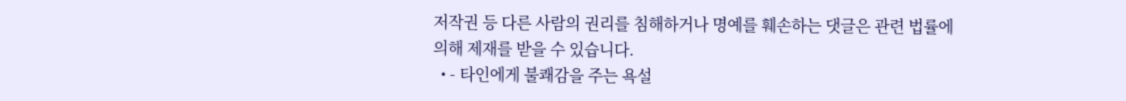저작권 등 다른 사람의 권리를 침해하거나 명예를 훼손하는 댓글은 관련 법률에 의해 제재를 받을 수 있습니다.
  • - 타인에게 불쾌감을 주는 욕설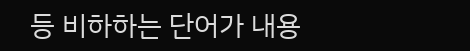등 비하하는 단어가 내용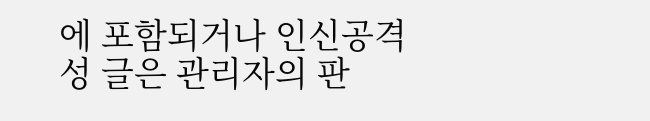에 포함되거나 인신공격성 글은 관리자의 판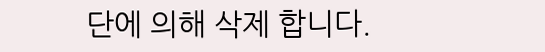단에 의해 삭제 합니다.